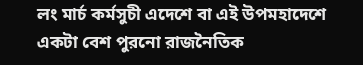লং মার্চ কর্মসুচী এদেশে বা এই উপমহাদেশে একটা বেশ পুরনো রাজনৈতিক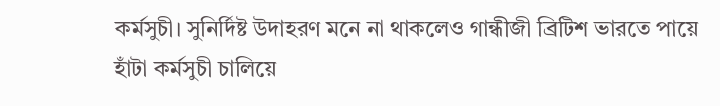কর্মসুচী। সুনির্দিষ্ট উদাহরণ মনে না থাকলেও গান্ধীজী ব্রিটিশ ভারতে পায়ে হাঁটা কর্মসুচী চালিয়ে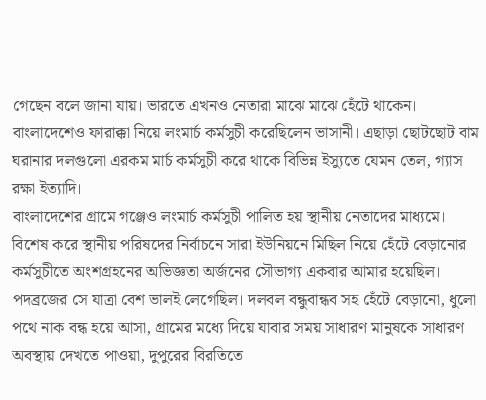গেছেন বলে জানা যায়। ভারতে এখনও নেতারা মাঝে মাঝে হেঁটে থাকেন। বাংলাদেশেও ফারাক্কা নিয়ে লংমার্চ কর্মসুচী করেছিলেন ভাসানী। এছাড়া ছোটছোট বাম ঘরানার দলগুলো এরকম মার্চ কর্মসুচী করে থাকে বিভিন্ন ইস্যুতে যেমন তেল, গ্যাস রক্ষা ইত্যাদি।
বাংলাদেশের গ্রামে গঞ্জেও লংমার্চ কর্মসুচী পালিত হয় স্থানীয় নেতাদের মাধ্যমে। বিশেষ করে স্থানীয় পরিষদের নির্বাচনে সারা ইউনিয়নে মিছিল নিয়ে হেঁটে বেড়ানোর কর্মসুচীতে অংশগ্রহনের অভিজ্ঞতা অর্জনের সৌভাগ্য একবার আমার হয়েছিল। পদব্রজের সে যাত্রা বেশ ভালই লেগেছিল। দলবল বন্ধুবান্ধব সহ হেঁটে বেড়ানো, ধুলো পথে নাক বন্ধ হয়ে আসা, গ্রামের মধ্যে দিয়ে যাবার সময় সাধারণ মানুষকে সাধারণ অবস্থায় দেখতে পাওয়া, দুপুরের বিরতিতে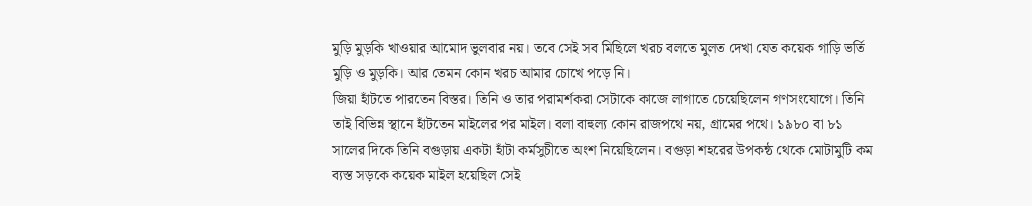মুড়ি মুড়কি খাওয়ার আমোদ ভুলবার নয়। তবে সেই সব মিছিলে খরচ বলতে মুলত দেখা যেত কয়েক গাড়ি ভর্তি মুড়ি ও মুড়কি। আর তেমন কোন খরচ আমার চোখে পড়ে নি।
জিয়া হাঁটতে পারতেন বিস্তর। তিনি ও তার পরামর্শকরা সেটাকে কাজে লাগাতে চেয়েছিলেন গণসংযোগে। তিনি তাই বিভিন্ন স্থানে হাঁটতেন মাইলের পর মাইল। বলা বাহুল্য কোন রাজপথে নয়, গ্রামের পথে। ১৯৮০ বা ৮১ সালের দিকে তিনি বগুড়ায় একটা হাঁটা কর্মসুচীতে অংশ নিয়েছিলেন। বগুড়া শহরের উপকন্ঠ থেকে মোটামুটি কম ব্যস্ত সড়কে কয়েক মাইল হয়েছিল সেই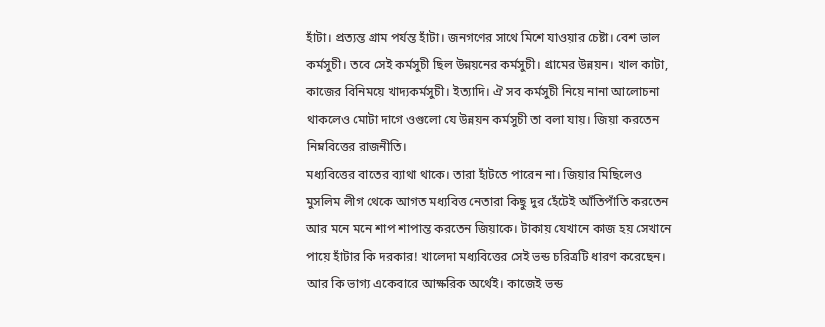হাঁটা। প্রত্যন্ত গ্রাম পর্যন্ত হাঁটা। জনগণের সাথে মিশে যাওয়ার চেষ্টা। বেশ ভাল কর্মসুচী। তবে সেই কর্মসুচী ছিল উন্নয়নের কর্মসুচী। গ্রামের উন্নয়ন। খাল কাটা, কাজের বিনিময়ে খাদ্যকর্মসুচী। ইত্যাদি। ঐ সব কর্মসুচী নিয়ে নানা আলোচনা থাকলেও মোটা দাগে ওগুলো যে উন্নয়ন কর্মসুচী তা বলা যায়। জিয়া করতেন নিম্নবিত্তের রাজনীতি।
মধ্যবিত্তের বাতের ব্যাথা থাকে। তারা হাঁটতে পারেন না। জিয়ার মিছিলেও মুসলিম লীগ থেকে আগত মধ্যবিত্ত নেতারা কিছু দুর হেঁটেই আঁতিপাঁতি করতেন আর মনে মনে শাপ শাপান্ত করতেন জিয়াকে। টাকায় যেখানে কাজ হয় সেখানে পায়ে হাঁটার কি দরকার! খালেদা মধ্যবিত্তের সেই ভন্ড চরিত্রটি ধারণ করেছেন। আর কি ভাগ্য একেবারে আক্ষরিক অর্থেই। কাজেই ভন্ড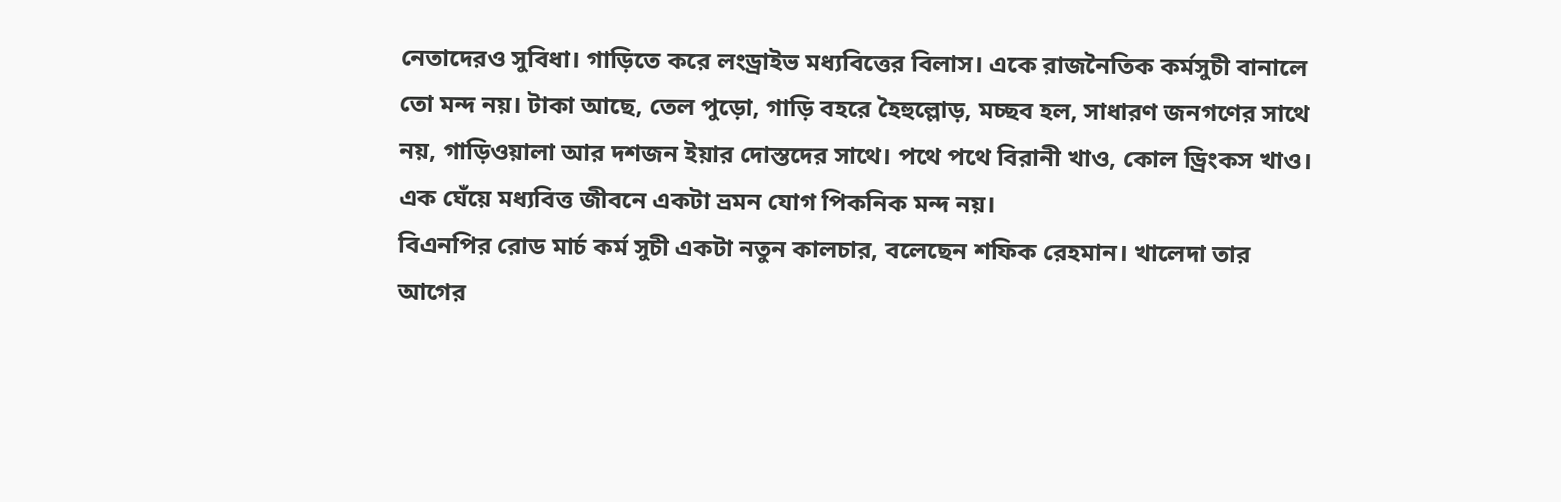নেতাদেরও সুবিধা। গাড়িতে করে লংড্রাইভ মধ্যবিত্তের বিলাস। একে রাজনৈতিক কর্মসুচী বানালে তো মন্দ নয়। টাকা আছে, তেল পুড়ো, গাড়ি বহরে হৈহুল্লোড়, মচ্ছব হল, সাধারণ জনগণের সাথে নয়, গাড়িওয়ালা আর দশজন ইয়ার দোস্তদের সাথে। পথে পথে বিরানী খাও, কোল ড্রিংকস খাও। এক ঘেঁয়ে মধ্যবিত্ত জীবনে একটা ভ্রমন যোগ পিকনিক মন্দ নয়।
বিএনপির রোড মার্চ কর্ম সুচী একটা নতুন কালচার, বলেছেন শফিক রেহমান। খালেদা তার আগের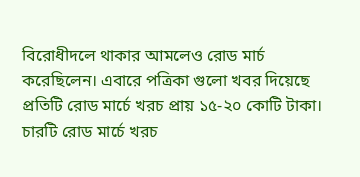বিরোধীদলে থাকার আমলেও রোড মার্চ করেছিলেন। এবারে পত্রিকা গুলো খবর দিয়েছে প্রতিটি রোড মার্চে খরচ প্রায় ১৫-২০ কোটি টাকা। চারটি রোড মার্চে খরচ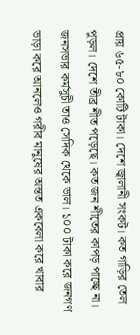প্রায় ৬৫-৮০ কোটি টাকা। দেশে জ্বালানী সংকট। কত গাড়ির তেল পুড়ল। দেশে তীব্র শীত পড়েছে। কত জন শীতের কাপড় পাচ্ছে না। জনসভার কর্মসুচী তাও সেদিক থেকে ভাল। ১০০ টাকা করে জনগণ ভাড়া করে আনলেও গরীব মানুষের অন্তত একবেলা করে খাবার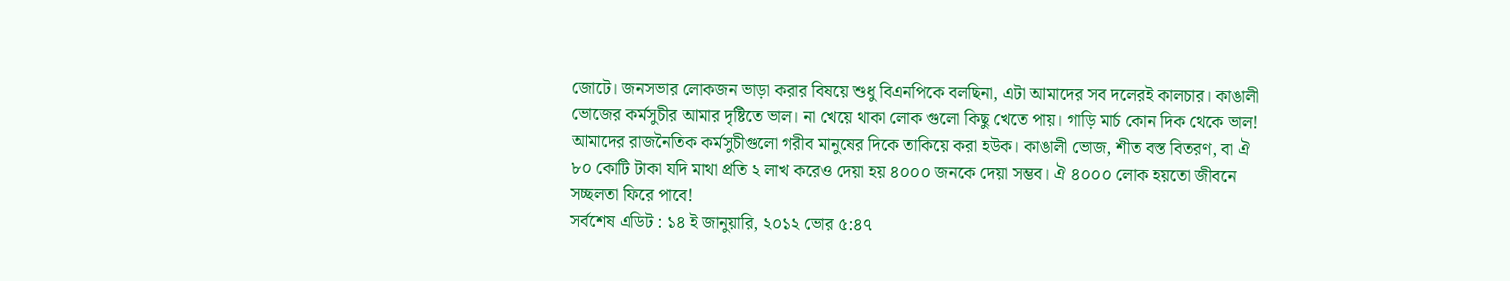জোটে। জনসভার লোকজন ভাড়া করার বিষয়ে শুধু বিএনপিকে বলছিনা, এটা আমাদের সব দলেরই কালচার। কাঙালী ভোজের কর্মসুচীর আমার দৃষ্টিতে ভাল। না খেয়ে থাকা লোক গুলো কিছু খেতে পায়। গাড়ি মার্চ কোন দিক থেকে ভাল!
আমাদের রাজনৈতিক কর্মসুচীগুলো গরীব মানুষের দিকে তাকিয়ে করা হউক। কাঙালী ভোজ, শীত বস্ত বিতরণ, বা ঐ ৮০ কোটি টাকা যদি মাথা প্রতি ২ লাখ করেও দেয়া হয় ৪০০০ জনকে দেয়া সম্ভব। ঐ ৪০০০ লোক হয়তো জীবনে সচ্ছলতা ফিরে পাবে!
সর্বশেষ এডিট : ১৪ ই জানুয়ারি, ২০১২ ভোর ৫:৪৭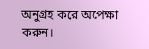অনুগ্রহ করে অপেক্ষা করুন।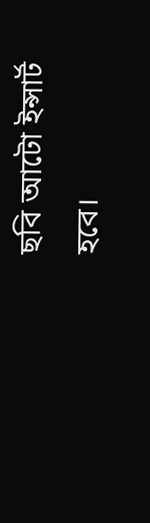ছবি আটো ইন্সার্ট হবে।